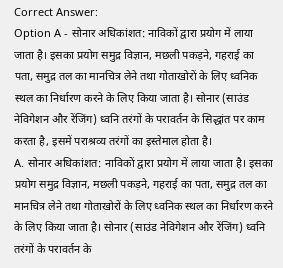Correct Answer:
Option A - सोनार अधिकांशत: नाविकों द्वारा प्रयोग में लाया जाता है। इसका प्रयोग समुद्र विज्ञान, मछली पकड़ने, गहराई का पता, समुद्र तल का मानचित्र लेने तथा गोताखोरों के लिए ध्वनिक स्थल का निर्धारण करने के लिए किया जाता है। सोनार (साउंड नेविगेशन और रेंजिंग) ध्वनि तरंगों के परावर्तन के सिद्धांत पर काम करता है, इसमें पराश्रव्य तरंगों का इस्तेमाल होता है।
A. सोनार अधिकांशत: नाविकों द्वारा प्रयोग में लाया जाता है। इसका प्रयोग समुद्र विज्ञान, मछली पकड़ने, गहराई का पता, समुद्र तल का मानचित्र लेने तथा गोताखोरों के लिए ध्वनिक स्थल का निर्धारण करने के लिए किया जाता है। सोनार (साउंड नेविगेशन और रेंजिंग) ध्वनि तरंगों के परावर्तन के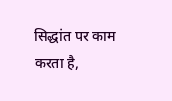सिद्धांत पर काम करता है,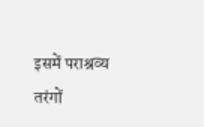इसमें पराश्रव्य तरंगों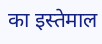का इस्तेमाल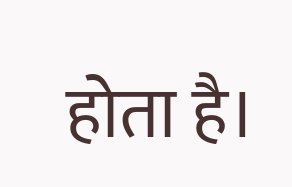होता है।